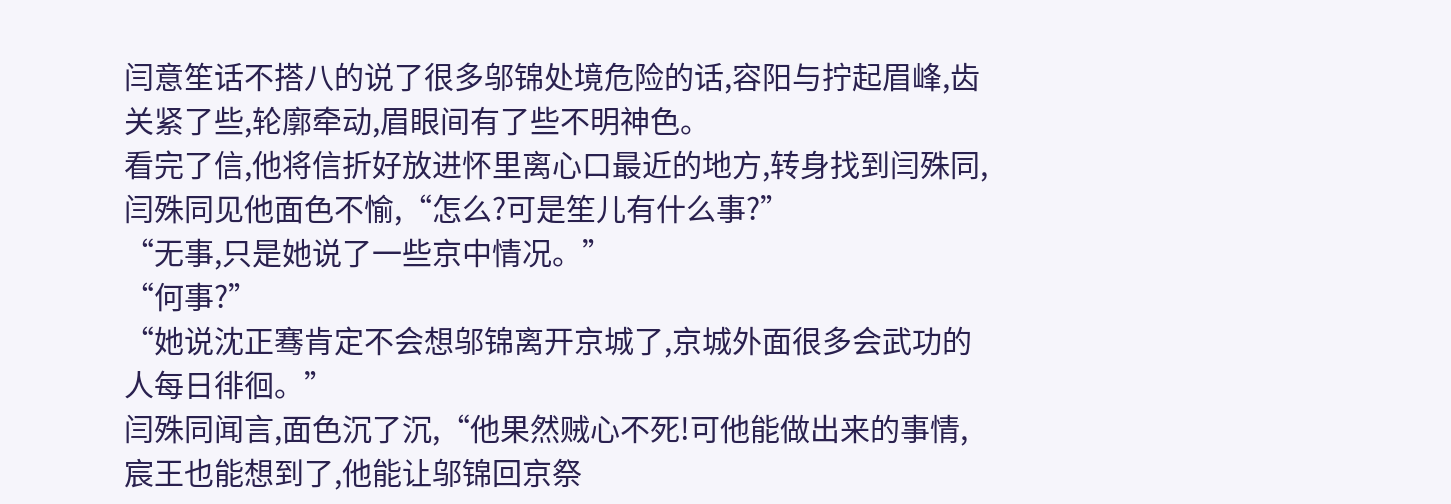闫意笙话不搭八的说了很多邬锦处境危险的话,容阳与拧起眉峰,齿关紧了些,轮廓牵动,眉眼间有了些不明神色。
看完了信,他将信折好放进怀里离心口最近的地方,转身找到闫殊同,闫殊同见他面色不愉,“怎么?可是笙儿有什么事?”
“无事,只是她说了一些京中情况。”
“何事?”
“她说沈正骞肯定不会想邬锦离开京城了,京城外面很多会武功的人每日徘徊。”
闫殊同闻言,面色沉了沉,“他果然贼心不死!可他能做出来的事情,宸王也能想到了,他能让邬锦回京祭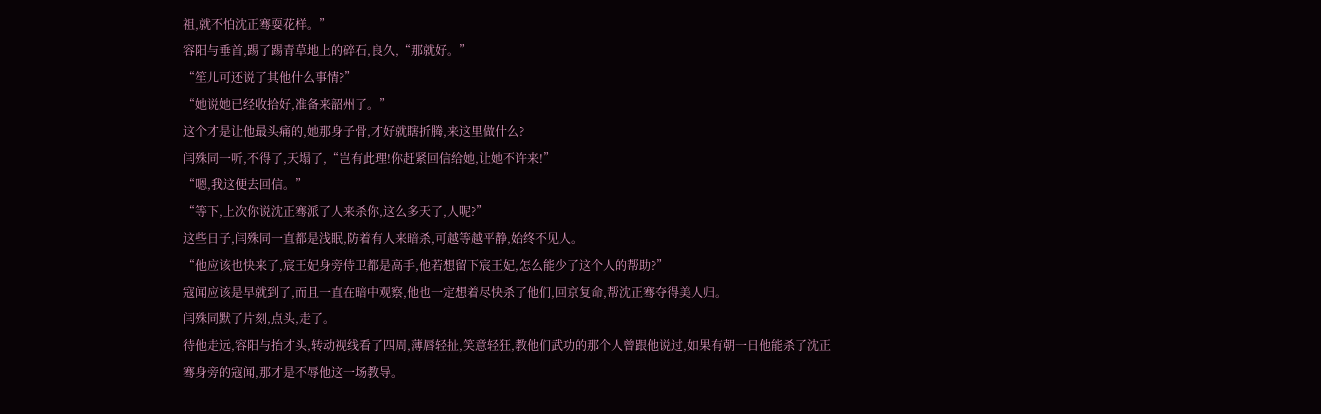祖,就不怕沈正骞耍花样。”
容阳与垂首,踢了踢青草地上的碎石,良久,“那就好。”
“笙儿可还说了其他什么事情?”
“她说她已经收拾好,准备来韶州了。”
这个才是让他最头痛的,她那身子骨,才好就瞎折腾,来这里做什么?
闫殊同一听,不得了,天塌了,“岂有此理!你赶紧回信给她,让她不许来!”
“嗯,我这便去回信。”
“等下,上次你说沈正骞派了人来杀你,这么多天了,人呢?”
这些日子,闫殊同一直都是浅眠,防着有人来暗杀,可越等越平静,始终不见人。
“他应该也快来了,宸王妃身旁侍卫都是高手,他若想留下宸王妃,怎么能少了这个人的帮助?”
寇闻应该是早就到了,而且一直在暗中观察,他也一定想着尽快杀了他们,回京复命,帮沈正骞夺得美人归。
闫殊同默了片刻,点头,走了。
待他走远,容阳与抬才头,转动视线看了四周,薄唇轻扯,笑意轻狂,教他们武功的那个人曾跟他说过,如果有朝一日他能杀了沈正骞身旁的寇闻,那才是不辱他这一场教导。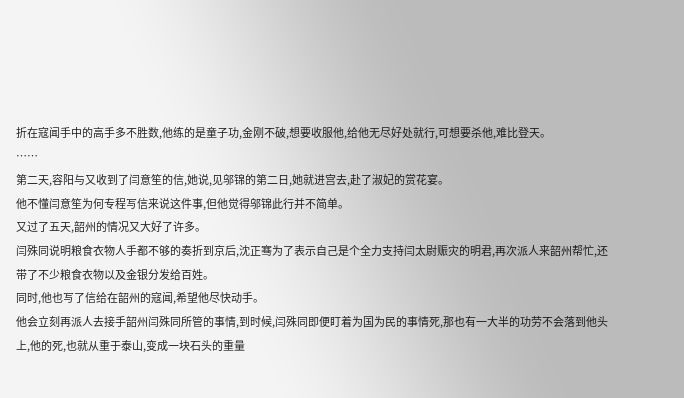折在寇闻手中的高手多不胜数,他练的是童子功,金刚不破,想要收服他,给他无尽好处就行,可想要杀他,难比登天。
……
第二天,容阳与又收到了闫意笙的信,她说,见邬锦的第二日,她就进宫去,赴了淑妃的赏花宴。
他不懂闫意笙为何专程写信来说这件事,但他觉得邬锦此行并不简单。
又过了五天,韶州的情况又大好了许多。
闫殊同说明粮食衣物人手都不够的奏折到京后,沈正骞为了表示自己是个全力支持闫太尉赈灾的明君,再次派人来韶州帮忙,还带了不少粮食衣物以及金银分发给百姓。
同时,他也写了信给在韶州的寇闻,希望他尽快动手。
他会立刻再派人去接手韶州闫殊同所管的事情,到时候,闫殊同即便盯着为国为民的事情死,那也有一大半的功劳不会落到他头上,他的死,也就从重于泰山,变成一块石头的重量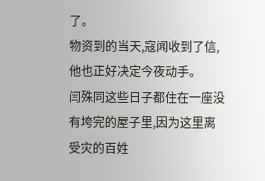了。
物资到的当天,寇闻收到了信,他也正好决定今夜动手。
闫殊同这些日子都住在一座没有垮完的屋子里,因为这里离受灾的百姓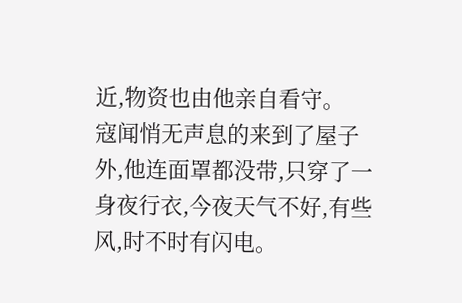近,物资也由他亲自看守。
寇闻悄无声息的来到了屋子外,他连面罩都没带,只穿了一身夜行衣,今夜天气不好,有些风,时不时有闪电。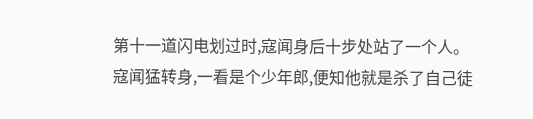第十一道闪电划过时,寇闻身后十步处站了一个人。
寇闻猛转身,一看是个少年郎,便知他就是杀了自己徒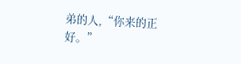弟的人,“你来的正好。”